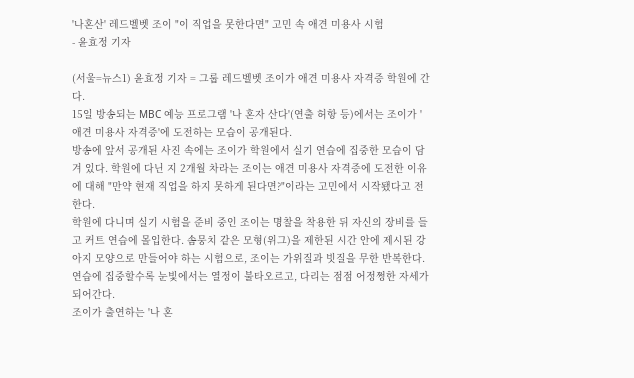'나혼산' 레드벨벳 조이 "이 직업을 못한다면" 고민 속 애견 미용사 시험
- 윤효정 기자

(서울=뉴스1) 윤효정 기자 = 그룹 레드벨벳 조이가 애견 미용사 자격증 학원에 간다.
15일 방송되는 MBC 예능 프로그램 '나 혼자 산다'(연출 허항 등)에서는 조이가 '애견 미용사 자격증'에 도전하는 모습이 공개된다.
방송에 앞서 공개된 사진 속에는 조이가 학원에서 실기 연습에 집중한 모습이 담겨 있다. 학원에 다닌 지 2개월 차라는 조이는 애견 미용사 자격증에 도전한 이유에 대해 "만약 현재 직업을 하지 못하게 된다면?"이라는 고민에서 시작됐다고 전한다.
학원에 다니며 실기 시험을 준비 중인 조이는 명찰을 착용한 뒤 자신의 장비를 들고 커트 연습에 몰입한다. 솜뭉치 같은 모형(위그)을 제한된 시간 안에 제시된 강아지 모양으로 만들어야 하는 시험으로, 조이는 가위질과 빗질을 무한 반복한다. 연습에 집중할수록 눈빛에서는 열정이 불타오르고, 다리는 점점 어정쩡한 자세가 되어간다.
조이가 출연하는 '나 혼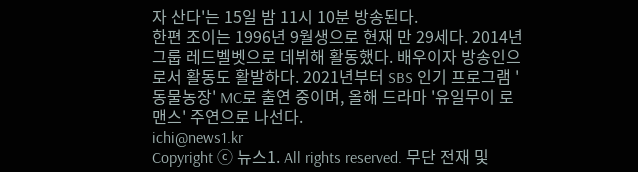자 산다'는 15일 밤 11시 10분 방송된다.
한편 조이는 1996년 9월생으로 현재 만 29세다. 2014년 그룹 레드벨벳으로 데뷔해 활동했다. 배우이자 방송인으로서 활동도 활발하다. 2021년부터 SBS 인기 프로그램 '동물농장' MC로 출연 중이며, 올해 드라마 '유일무이 로맨스' 주연으로 나선다.
ichi@news1.kr
Copyright ⓒ 뉴스1. All rights reserved. 무단 전재 및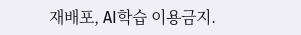재배포, AI학습 이용금지.